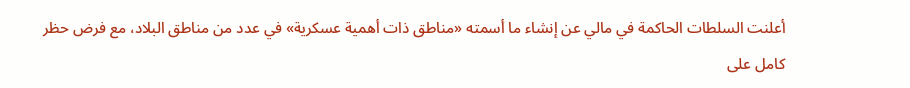أعلنت السلطات الحاكمة في مالي عن إنشاء ما أسمته «مناطق ذات أهمية عسكرية» في عدد من مناطق البلاد، مع فرض حظر كامل على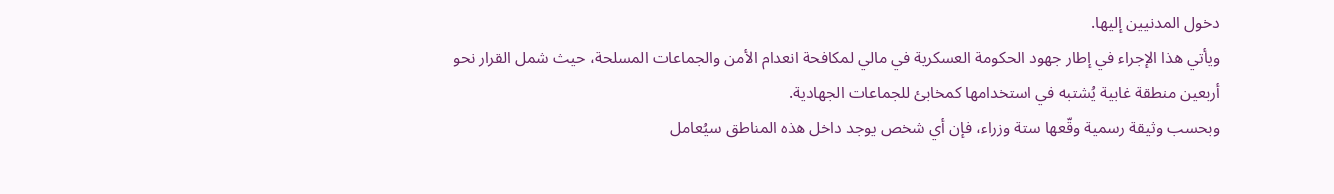دخول المدنيين إليها.
ويأتي هذا الإجراء في إطار جهود الحكومة العسكرية في مالي لمكافحة انعدام الأمن والجماعات المسلحة، حيث شمل القرار نحو أربعين منطقة غابية يُشتبه في استخدامها كمخابئ للجماعات الجهادية.
وبحسب وثيقة رسمية وقّعها ستة وزراء، فإن أي شخص يوجد داخل هذه المناطق سيُعامل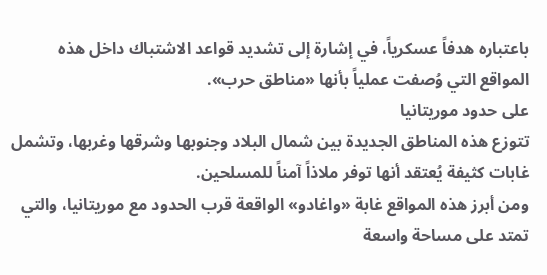باعتباره هدفاً عسكرياً، في إشارة إلى تشديد قواعد الاشتباك داخل هذه المواقع التي وُصفت عملياً بأنها «مناطق حرب».
على حدود موريتانيا
تتوزع هذه المناطق الجديدة بين شمال البلاد وجنوبها وشرقها وغربها، وتشمل غابات كثيفة يُعتقد أنها توفر ملاذاً آمناً للمسلحين.
ومن أبرز هذه المواقع غابة «واغادو» الواقعة قرب الحدود مع موريتانيا، والتي تمتد على مساحة واسعة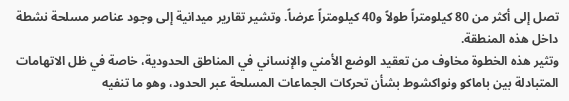تصل إلى أكثر من 80 كيلومتراً طولاً و40 كيلومتراً عرضاً. وتشير تقارير ميدانية إلى وجود عناصر مسلحة نشطة داخل هذه المنطقة.
وتثير هذه الخطوة مخاوف من تعقيد الوضع الأمني والإنساني في المناطق الحدودية، خاصة في ظل الاتهامات المتبادلة بين باماكو ونواكشوط بشأن تحركات الجماعات المسلحة عبر الحدود، وهو ما تنفيه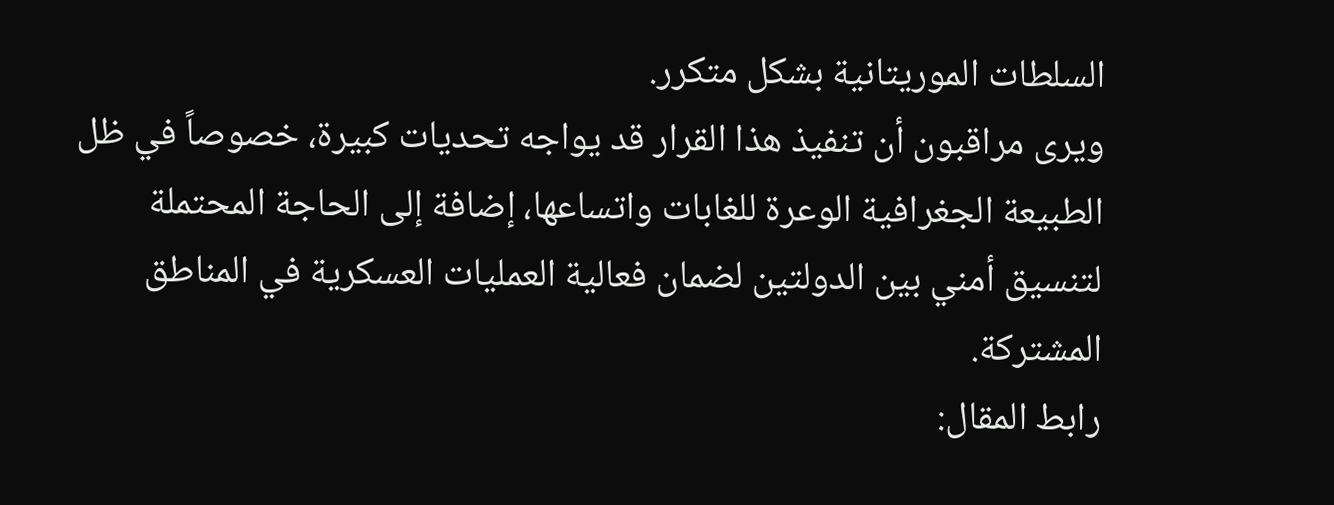السلطات الموريتانية بشكل متكرر.
ويرى مراقبون أن تنفيذ هذا القرار قد يواجه تحديات كبيرة، خصوصاً في ظل الطبيعة الجغرافية الوعرة للغابات واتساعها، إضافة إلى الحاجة المحتملة لتنسيق أمني بين الدولتين لضمان فعالية العمليات العسكرية في المناطق المشتركة.
رابط المقال: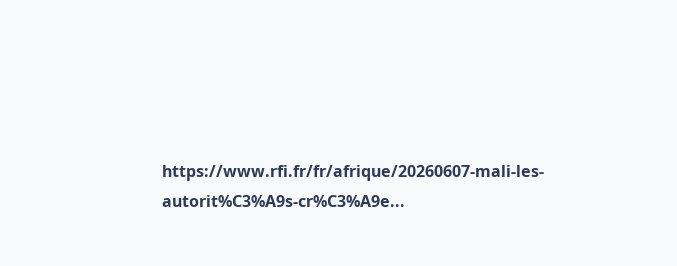https://www.rfi.fr/fr/afrique/20260607-mali-les-autorit%C3%A9s-cr%C3%A9e...